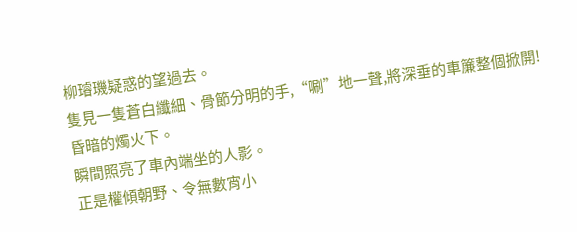柳璿璣疑惑的望過去。
隻見一隻蒼白纖細、骨節分明的手,“唰”地一聲,將深垂的車簾整個掀開!
昏暗的燭火下。
瞬間照亮了車內端坐的人影。
正是權傾朝野、令無數宵小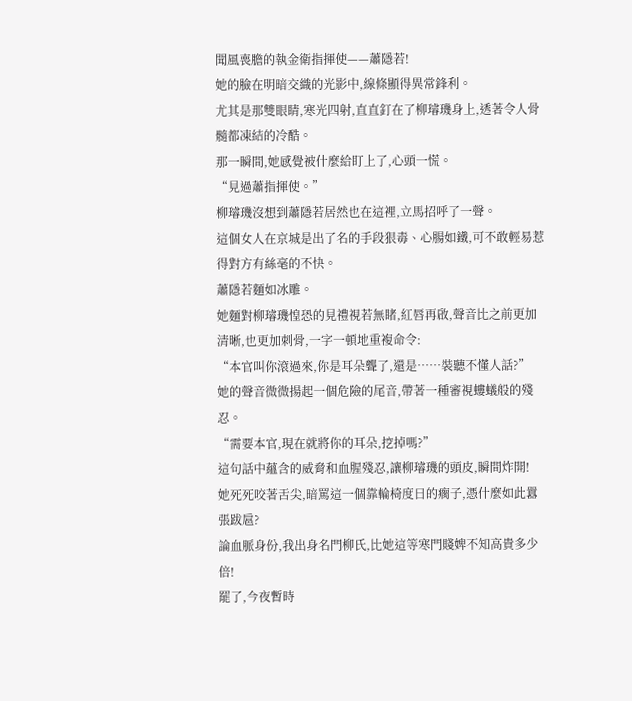聞風喪膽的執金衛指揮使——蕭隱若!
她的臉在明暗交織的光影中,線條顯得異常鋒利。
尤其是那雙眼睛,寒光四射,直直釘在了柳璿璣身上,透著令人骨髓都凍結的冷酷。
那一瞬間,她感覺被什麼給盯上了,心頭一慌。
“見過蕭指揮使。”
柳璿璣沒想到蕭隱若居然也在這裡,立馬招呼了一聲。
這個女人在京城是出了名的手段狠毒、心腸如鐵,可不敢輕易惹得對方有絲毫的不快。
蕭隱若麵如冰雕。
她麵對柳璿璣惶恐的見禮視若無睹,紅唇再啟,聲音比之前更加清晰,也更加刺骨,一字一頓地重複命令:
“本官叫你滾過來,你是耳朵聾了,還是……裝聽不懂人話?”
她的聲音微微揚起一個危險的尾音,帶著一種審視螻蟻般的殘忍。
“需要本官,現在就將你的耳朵,挖掉嗎?”
這句話中蘊含的威脅和血腥殘忍,讓柳璿璣的頭皮,瞬間炸開!
她死死咬著舌尖,暗罵這一個靠輪椅度日的瘸子,憑什麼如此囂張跋扈?
論血脈身份,我出身名門柳氏,比她這等寒門賤婢不知高貴多少倍!
罷了,今夜暫時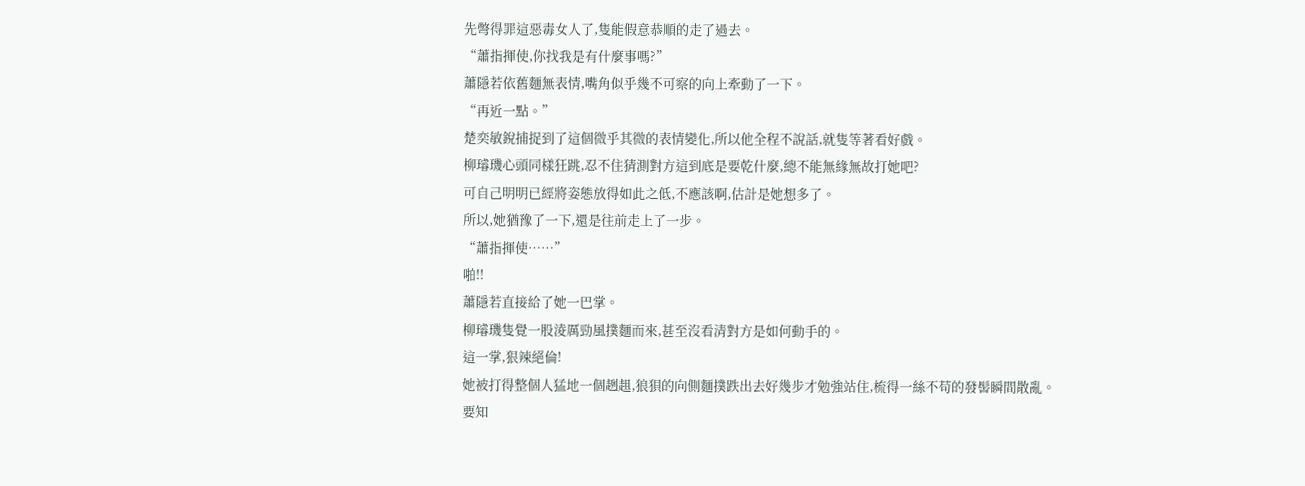先彆得罪這惡毒女人了,隻能假意恭順的走了過去。
“蕭指揮使,你找我是有什麼事嗎?”
蕭隱若依舊麵無表情,嘴角似乎幾不可察的向上牽動了一下。
“再近一點。”
楚奕敏銳捕捉到了這個微乎其微的表情變化,所以他全程不說話,就隻等著看好戲。
柳璿璣心頭同樣狂跳,忍不住猜測對方這到底是要乾什麼,總不能無緣無故打她吧?
可自己明明已經將姿態放得如此之低,不應該啊,估計是她想多了。
所以,她猶豫了一下,還是往前走上了一步。
“蕭指揮使……”
啪!!
蕭隱若直接給了她一巴掌。
柳璿璣隻覺一股淩厲勁風撲麵而來,甚至沒看清對方是如何動手的。
這一掌,狠辣絕倫!
她被打得整個人猛地一個趔趄,狼狽的向側麵撲跌出去好幾步才勉強站住,梳得一絲不苟的發髻瞬間散亂。
要知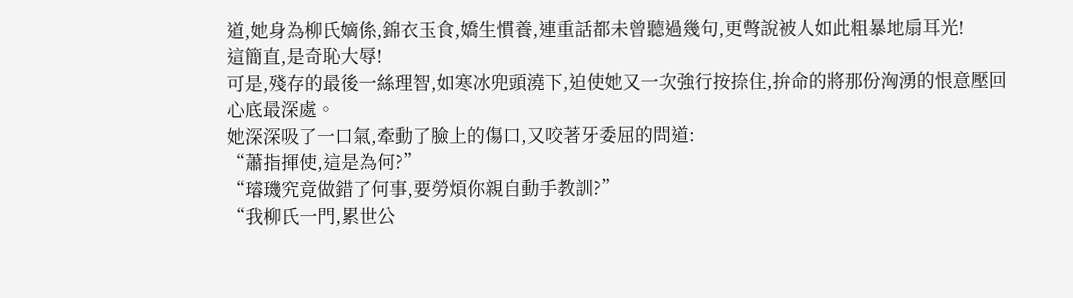道,她身為柳氏嫡係,錦衣玉食,嬌生慣養,連重話都未曾聽過幾句,更彆說被人如此粗暴地扇耳光!
這簡直,是奇恥大辱!
可是,殘存的最後一絲理智,如寒冰兜頭澆下,迫使她又一次強行按捺住,拚命的將那份洶湧的恨意壓回心底最深處。
她深深吸了一口氣,牽動了臉上的傷口,又咬著牙委屈的問道:
“蕭指揮使,這是為何?”
“璿璣究竟做錯了何事,要勞煩你親自動手教訓?”
“我柳氏一門,累世公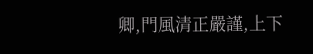卿,門風清正嚴謹,上下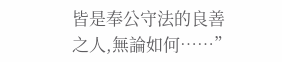皆是奉公守法的良善之人,無論如何……”